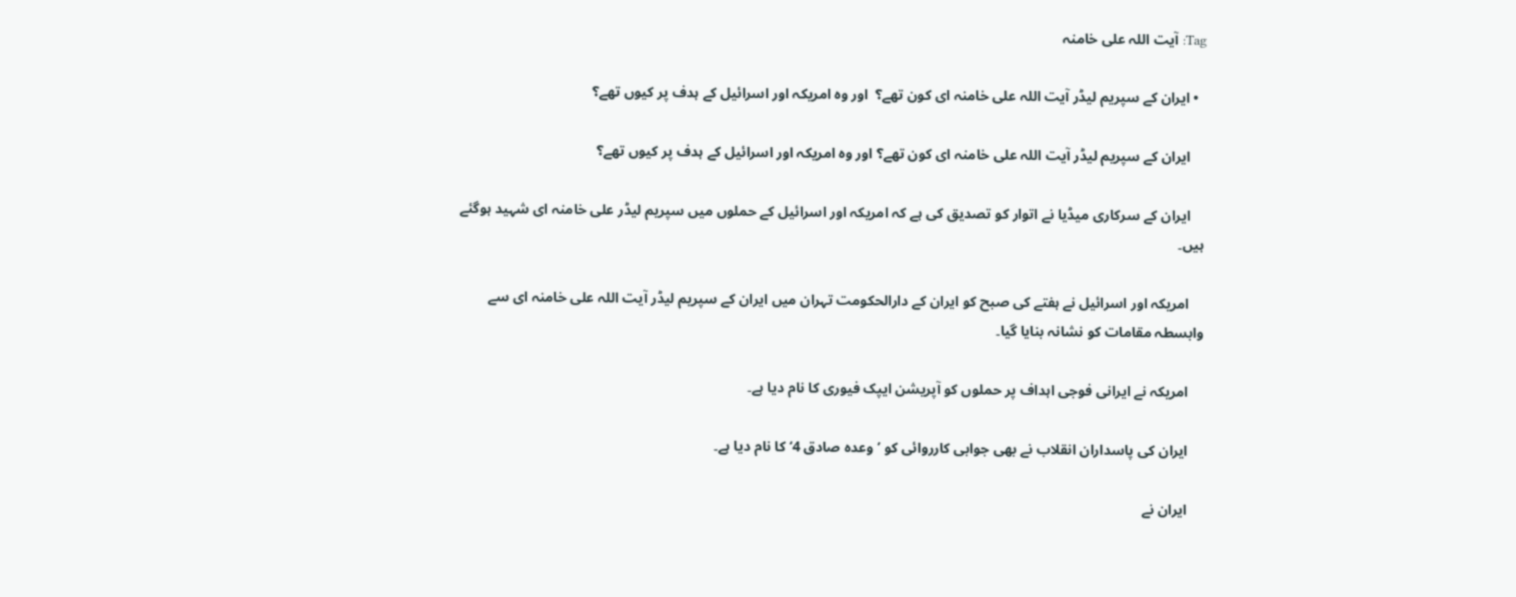Tag: آیت اللہ علی خامنہ

  • ایران کے سپریم لیڈر آیت اللہ علی خامنہ ای کون تھے؟  اور وہ امریکہ اور اسرائیل کے ہدف پر کیوں تھے؟

    ایران کے سپریم لیڈر آیت اللہ علی خامنہ ای کون تھے؟ اور وہ امریکہ اور اسرائیل کے ہدف پر کیوں تھے؟

    ایران کے سرکاری میڈیا نے اتوار کو تصدیق کی ہے کہ امریکہ اور اسرائیل کے حملوں میں سپریم لیڈر علی خامنہ ای شہید ہوگئے ہیں۔

    امریکہ اور اسرائیل نے ہفتے کی صبح کو ایران کے دارالحکومت تہران میں ایران کے سپریم لیڈر آیت اللہ علی خامنہ ای سے وابسطہ مقامات کو نشانہ بنایا گیا۔

    امریکہ نے ایرانی فوجی اہداف پر حملوں کو آپریشن ایپک فیوری کا نام دیا ہے۔

    ایران کی پاسداران انقلاب نے بھی جوابی کارروائی کو ’وعدہ صادق 4‘ کا نام دیا ہے۔

    ایران نے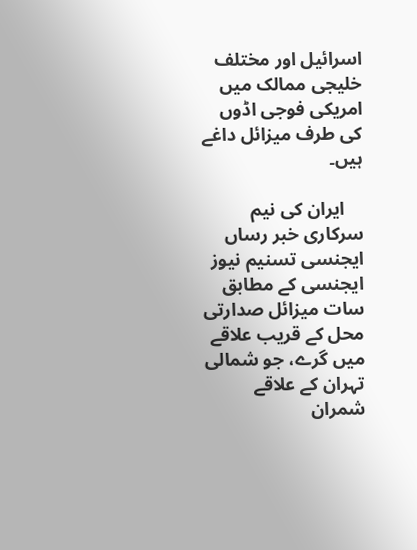اسرائیل اور مختلف خلیجی ممالک میں امریکی فوجی اڈوں کی طرف میزائل داغے ہیں۔

    ایران کی نیم سرکاری خبر رساں ایجنسی تسنیم نیوز ایجنسی کے مطابق سات میزائل صدارتی محل کے قریب علاقے میں گرے، جو شمالی تہران کے علاقے شمران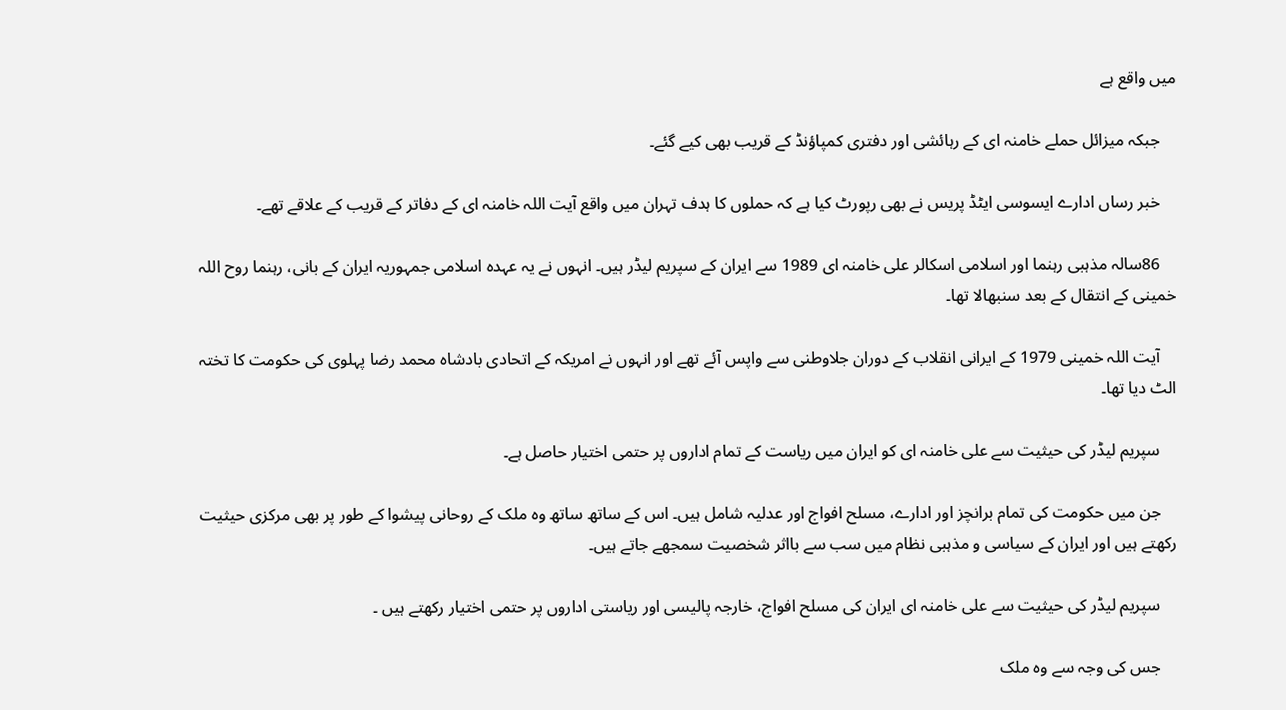میں واقع ہے

    جبکہ میزائل حملے خامنہ ای کے رہائشی اور دفتری کمپاؤنڈ کے قریب بھی کیے گئے۔

    خبر رساں ادارے ایسوسی ایٹڈ پریس نے بھی رپورٹ کیا ہے کہ حملوں کا ہدف تہران میں واقع آیت اللہ خامنہ ای کے دفاتر کے قریب کے علاقے تھے۔

    86سالہ مذہبی رہنما اور اسلامی اسکالر علی خامنہ ای 1989 سے ایران کے سپریم لیڈر ہیں۔ انہوں نے یہ عہدہ اسلامی جمہوریہ ایران کے بانی، رہنما روح اللہ خمینی کے انتقال کے بعد سنبھالا تھا۔

    آیت اللہ خمینی 1979 کے ایرانی انقلاب کے دوران جلاوطنی سے واپس آئے تھے اور انہوں نے امریکہ کے اتحادی بادشاہ محمد رضا پہلوی کی حکومت کا تختہ الٹ دیا تھا۔

    سپریم لیڈر کی حیثیت سے علی خامنہ ای کو ایران میں ریاست کے تمام اداروں پر حتمی اختیار حاصل ہے۔

    جن میں حکومت کی تمام برانچز اور ادارے، مسلح افواج اور عدلیہ شامل ہیں۔ اس کے ساتھ ساتھ وہ ملک کے روحانی پیشوا کے طور پر بھی مرکزی حیثیت رکھتے ہیں اور ایران کے سیاسی و مذہبی نظام میں سب سے بااثر شخصیت سمجھے جاتے ہیں۔

    سپریم لیڈر کی حیثیت سے علی خامنہ ای ایران کی مسلح افواج، خارجہ پالیسی اور ریاستی اداروں پر حتمی اختیار رکھتے ہیں ۔

    جس کی وجہ سے وہ ملک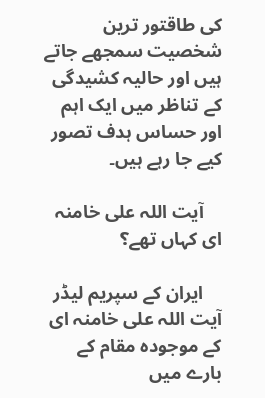کی طاقتور ترین شخصیت سمجھے جاتے ہیں اور حالیہ کشیدگی کے تناظر میں ایک اہم اور حساس ہدف تصور کیے جا رہے ہیں۔

    آیت اللہ علی خامنہ ای کہاں تھے؟

    ایران کے سپریم لیڈر آیت اللہ علی خامنہ ای کے موجودہ مقام کے بارے میں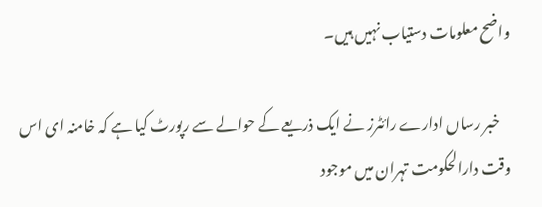واضح معلومات دستیاب نہیں ہیں۔

    خبر رساں ادارے رائٹرز نے ایک ذریعے کے حوالے سے رپورٹ کیا ہے کہ خامنہ ای اس وقت دارالحکومت تہران میں موجود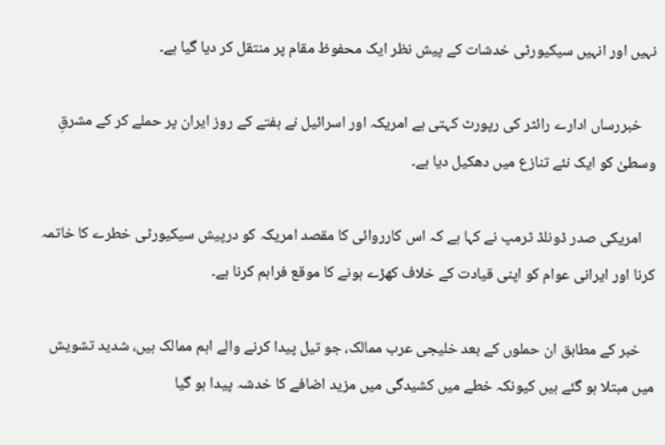نہیں اور انہیں سیکیورٹی خدشات کے پیش نظر ایک محفوظ مقام پر منتقل کر دیا گیا ہے۔

    خبررساں ادارے رائٹر کی رپورٹ کہتی ہے امریکہ اور اسرائیل نے ہفتے کے روز ایران پر حملے کر کے مشرقِ وسطیٰ کو ایک نئے تنازع میں دھکیل دیا ہے۔

    امریکی صدر ڈونلڈ ٹرمپ نے کہا ہے کہ اس کارروائی کا مقصد امریکہ کو درپیش سیکیورٹی خطرے کا خاتمہ کرنا اور ایرانی عوام کو اپنی قیادت کے خلاف کھڑے ہونے کا موقع فراہم کرنا ہے۔

    خبر کے مطابق ان حملوں کے بعد خلیجی عرب ممالک، جو تیل پیدا کرنے والے اہم ممالک ہیں، شدید تشویش میں مبتلا ہو گئے ہیں کیونکہ خطے میں کشیدگی میں مزید اضافے کا خدشہ پیدا ہو گیا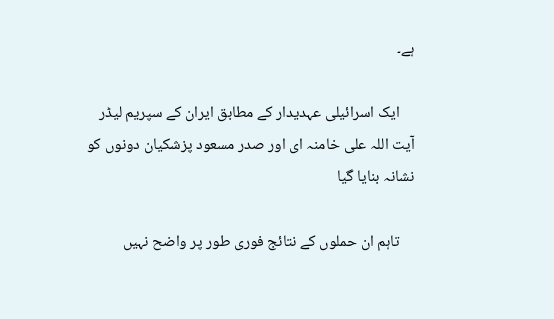ہے۔

    ایک اسرائیلی عہدیدار کے مطابق ایران کے سپریم لیڈر آیت اللہ علی خامنہ ای اور صدر مسعود پزشکیان دونوں کو نشانہ بنایا گیا

    تاہم ان حملوں کے نتائج فوری طور پر واضح نہیں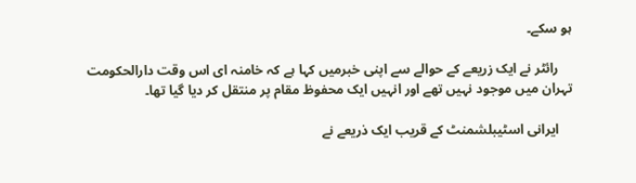ہو سکے۔

    رائٹر نے ایک زریعے کے حوالے سے اپنی خبرمیں کہا ہے کہ خامنہ ای اس وقت دارالحکومت تہران میں موجود نہیں تھے اور انہیں ایک محفوظ مقام پر منتقل کر دیا گیا تھا۔

    ایرانی اسٹیبلشمنٹ کے قریب ایک ذریعے نے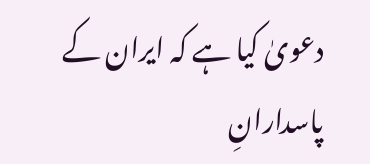دعویٰ کیا ہے کہ ایران کے پاسدارانِ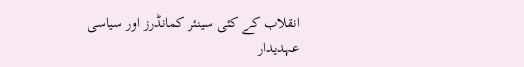انقلاب کے کئی سینئر کمانڈرز اور سیاسی عہدیدار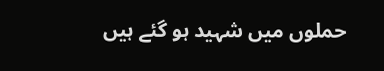حملوں میں شہید ہو گئے ہیں